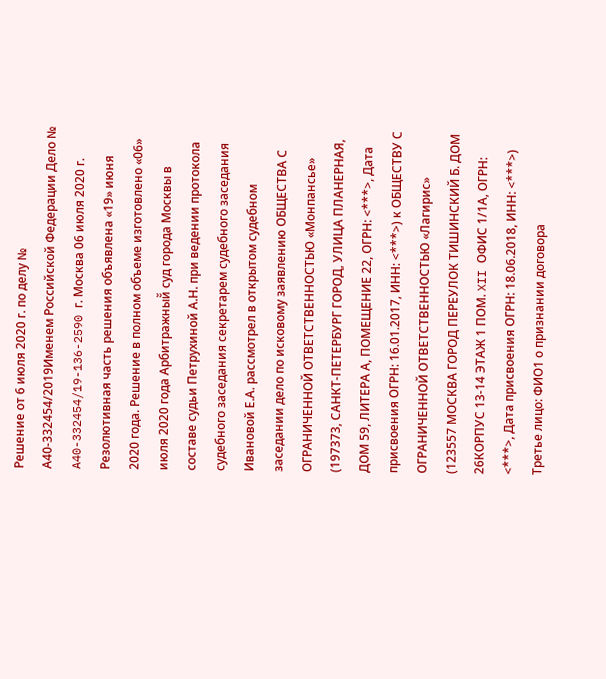Решение от 6 июля 2020 г. по делу № А40-332454/2019Именем Российской Федерации Дело № A40-332454/19-136-2590 г. Москва 06 июля 2020 г. Резолютивная часть решения объявлена «19» июня 2020 года. Решение в полном объеме изготовлено «06» июля 2020 года Арбитражный̆ суд города Москвы в составе судьи Петрухиной А.Н. при ведении протокола судебного заседания секретарем судебного заседания Ивановой Е.А. рассмотрел в открытом судебном заседании дело по исковому заявлению ОБЩЕСТВА С ОГРАНИЧЕННОЙ ОТВЕТСТВЕННОСТЬЮ «Монпансье» (197373, САНКТ-ПЕТЕРБУРГ ГОРОД, УЛИЦА ПЛАНЕРНАЯ, ДОМ 59, ЛИТЕРА А, ПОМЕЩЕНИЕ 22, ОГРН: <***>, Дата присвоения ОГРН: 16.01.2017, ИНН: <***>) к ОБЩЕСТВУ С ОГРАНИЧЕННОЙ ОТВЕТСТВЕННОСТЬЮ «Лагирис» (123557 МОСКВА ГОРОД ПЕРЕУЛОК ТИШИНСКИЙ Б. ДОМ 26КОРПУС 13-14 ЭТАЖ 1 ПОМ. XII ОФИС 1/1А, ОГРН: <***>, Дата присвоения ОГРН: 18.06.2018, ИНН: <***>) Третье лицо: ФИО1 о признании договора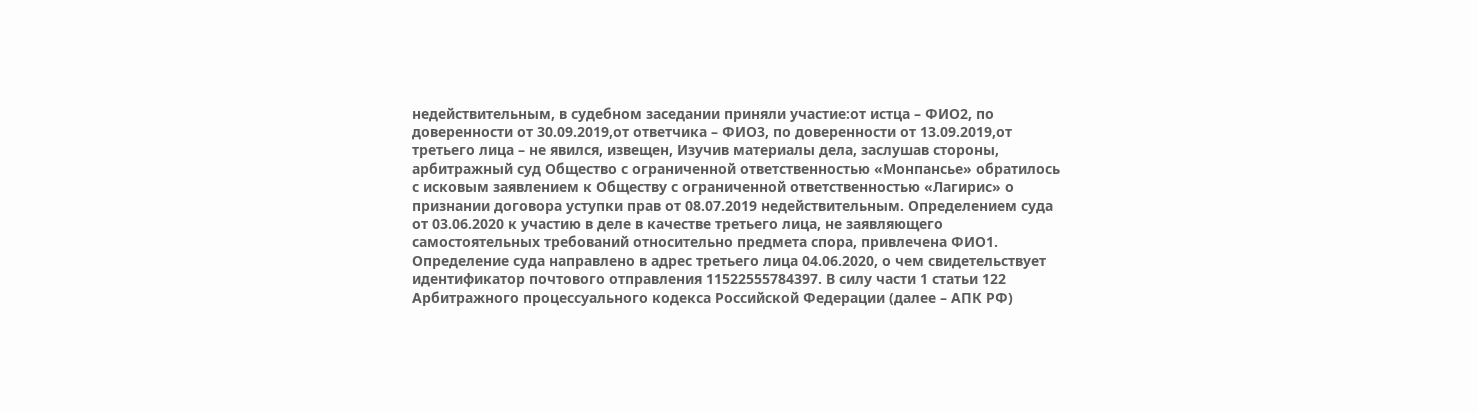недействительным, в судебном заседании приняли участие:от истца – ФИО2, по доверенности от 30.09.2019,от ответчика – ФИО3, по доверенности от 13.09.2019,от третьего лица – не явился, извещен, Изучив материалы дела, заслушав стороны, арбитражный суд Общество с ограниченной ответственностью «Монпансье» обратилось с исковым заявлением к Обществу с ограниченной ответственностью «Лагирис» о признании договора уступки прав от 08.07.2019 недействительным. Определением суда от 03.06.2020 к участию в деле в качестве третьего лица, не заявляющего самостоятельных требований относительно предмета спора, привлечена ФИО1. Определение суда направлено в адрес третьего лица 04.06.2020, о чем свидетельствует идентификатор почтового отправления 11522555784397. В силу части 1 статьи 122 Арбитражного процессуального кодекса Российской Федерации (далее – АПК РФ)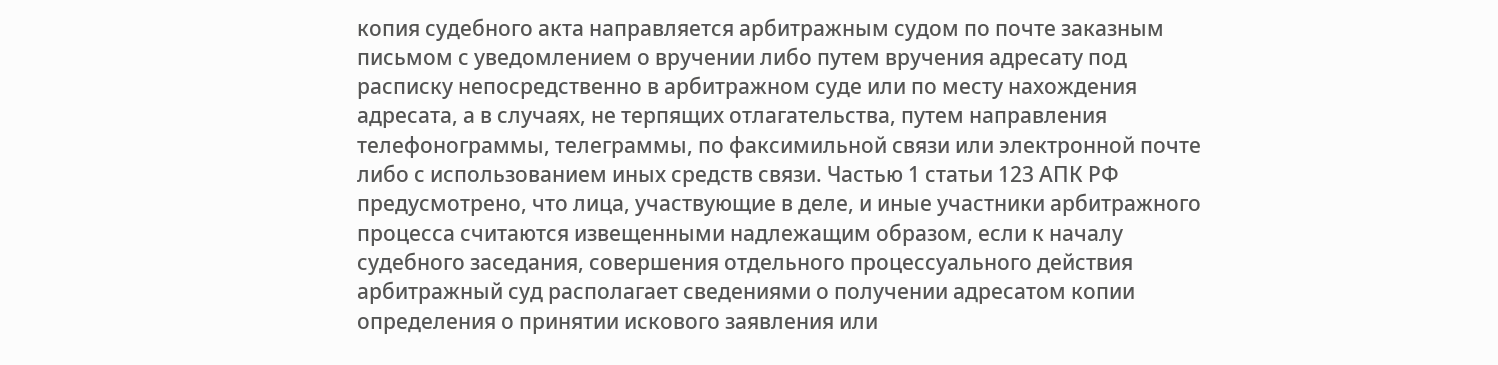копия судебного акта направляется арбитражным судом по почте заказным письмом с уведомлением о вручении либо путем вручения адресату под расписку непосредственно в арбитражном суде или по месту нахождения адресата, а в случаях, не терпящих отлагательства, путем направления телефонограммы, телеграммы, по факсимильной связи или электронной почте либо с использованием иных средств связи. Частью 1 статьи 123 АПК РФ предусмотрено, что лица, участвующие в деле, и иные участники арбитражного процесса считаются извещенными надлежащим образом, если к началу судебного заседания, совершения отдельного процессуального действия арбитражный суд располагает сведениями о получении адресатом копии определения о принятии искового заявления или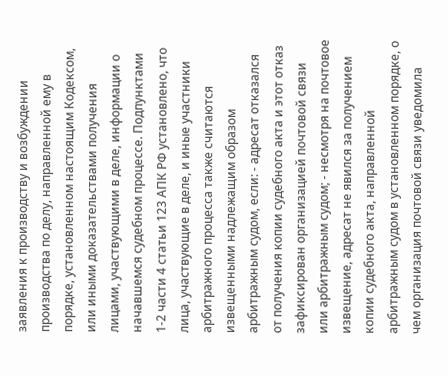заявления к производству и возбуждении производства по делу, направленной ему в порядке, установленном настоящим Кодексом, или иными доказательствами получения лицами, участвующими в деле, информации о начавшемся судебном процессе. Подпунктами 1-2 части 4 статьи 123 АПК РФ установлено, что лица, участвующие в деле, и иные участники арбитражного процесса также считаются извещенными надлежащим образом арбитражным судом, если: - адресат отказался от получения копии судебного акта и этот отказ зафиксирован организацией почтовой связи или арбитражным судом; - несмотря на почтовое извещение, адресат не явился за получением копии судебного акта, направленной арбитражным судом в установленном порядке, о чем организация почтовой связи уведомила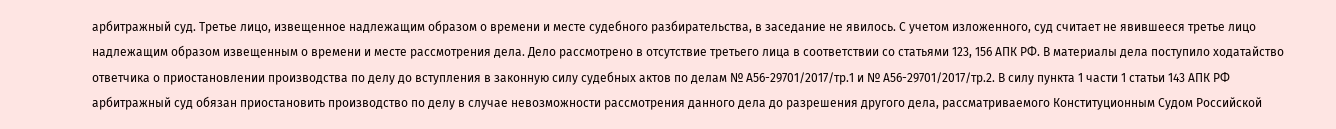арбитражный суд. Третье лицо, извещенное надлежащим образом о времени и месте судебного разбирательства, в заседание не явилось. С учетом изложенного, суд считает не явившееся третье лицо надлежащим образом извещенным о времени и месте рассмотрения дела. Дело рассмотрено в отсутствие третьего лица в соответствии со статьями 123, 156 АПК РФ. В материалы дела поступило ходатайство ответчика о приостановлении производства по делу до вступления в законную силу судебных актов по делам № А56-29701/2017/тр.1 и № А56-29701/2017/тр.2. В силу пункта 1 части 1 статьи 143 АПК РФ арбитражный суд обязан приостановить производство по делу в случае невозможности рассмотрения данного дела до разрешения другого дела, рассматриваемого Конституционным Судом Российской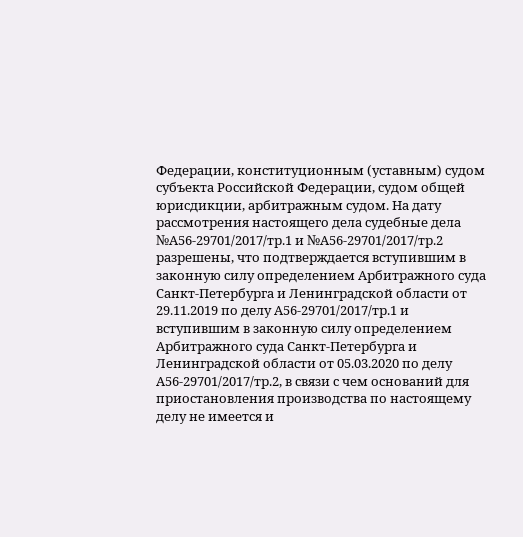Федерации, конституционным (уставным) судом субъекта Российской Федерации, судом общей юрисдикции, арбитражным судом. На дату рассмотрения настоящего дела судебные дела №А56-29701/2017/тр.1 и №А56-29701/2017/тр.2 разрешены, что подтверждается вступившим в законную силу определением Арбитражного суда Санкт-Петербурга и Ленинградской области от 29.11.2019 по делу А56-29701/2017/тр.1 и вступившим в законную силу определением Арбитражного суда Санкт-Петербурга и Ленинградской области от 05.03.2020 по делу А56-29701/2017/тр.2, в связи с чем оснований для приостановления производства по настоящему делу не имеется и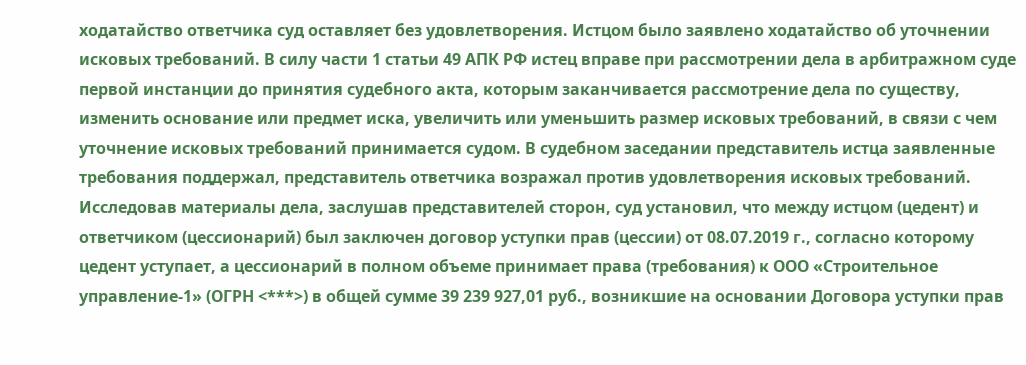ходатайство ответчика суд оставляет без удовлетворения. Истцом было заявлено ходатайство об уточнении исковых требований. В силу части 1 статьи 49 АПК РФ истец вправе при рассмотрении дела в арбитражном суде первой инстанции до принятия судебного акта, которым заканчивается рассмотрение дела по существу, изменить основание или предмет иска, увеличить или уменьшить размер исковых требований, в связи с чем уточнение исковых требований принимается судом. В судебном заседании представитель истца заявленные требования поддержал, представитель ответчика возражал против удовлетворения исковых требований. Исследовав материалы дела, заслушав представителей сторон, суд установил, что между истцом (цедент) и ответчиком (цессионарий) был заключен договор уступки прав (цессии) от 08.07.2019 г., согласно которому цедент уступает, а цессионарий в полном объеме принимает права (требования) к ООО «Строительное управление-1» (ОГРН <***>) в общей сумме 39 239 927,01 руб., возникшие на основании Договора уступки прав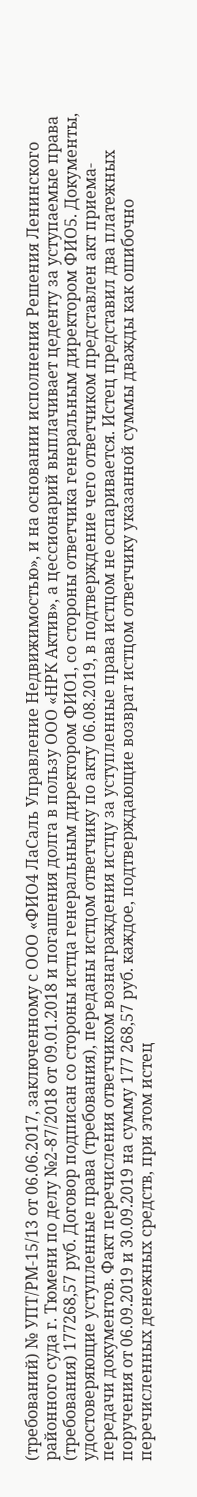(требований) № УПТ/РМ-15/13 от 06.06.2017, заключенному с ООО «ФИО4 ЛаСаль Управление Недвижимостью», и на основании исполнения Решения Ленинского районного суда г. Тюмени по делу №2-87/2018 от 09.01.2018 и погашения долга в пользу ООО «НРК Актив», а цессионарий выплачивает цеденту за уступаемые права (требования) 177268,57 руб. Договор подписан со стороны истца генеральным директором ФИО1, со стороны ответчика генеральным директором ФИО5. Документы, удостоверяющие уступленные права (требования), переданы истцом ответчику по акту 06.08.2019, в подтверждение чего ответчиком представлен акт приема-передачи документов. Факт перечисления ответчиком вознаграждения истцу за уступленные права истцом не оспаривается. Истец представил два платежных поручения от 06.09.2019 и 30.09.2019 на сумму 177 268,57 руб. каждое, подтверждающие возврат истцом ответчику указанной суммы дважды как ошибочно перечисленных денежных средств, при этом истец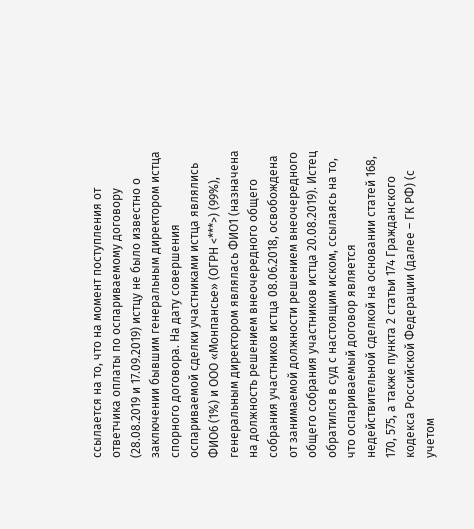ссылается на то, что на момент поступления от ответчика оплаты по оспариваемому договору (28.08.2019 и 17.09.2019) истцу не было известно о заключении бывшим генеральным директором истца спорного договора. На дату совершения оспариваемой сделки участниками истца являлись ФИО6 (1%) и ООО «Монпансье» (ОГРН <***>) (99%), генеральным директором являлась ФИО1 (назначена на должность решением внеочередного общего собрания участников истца 08.06.2018, освобождена от занимаемой должности решением внеочередного общего собрания участников истца 20.08.2019). Истец обратился в суд с настоящим иском, ссылаясь на то, что оспариваемый договор является недействительной сделкой на основании статей 168, 170, 575, а также пункта 2 статьи 174 Гражданского кодекса Российской Федерации (далее – ГК РФ) (с учетом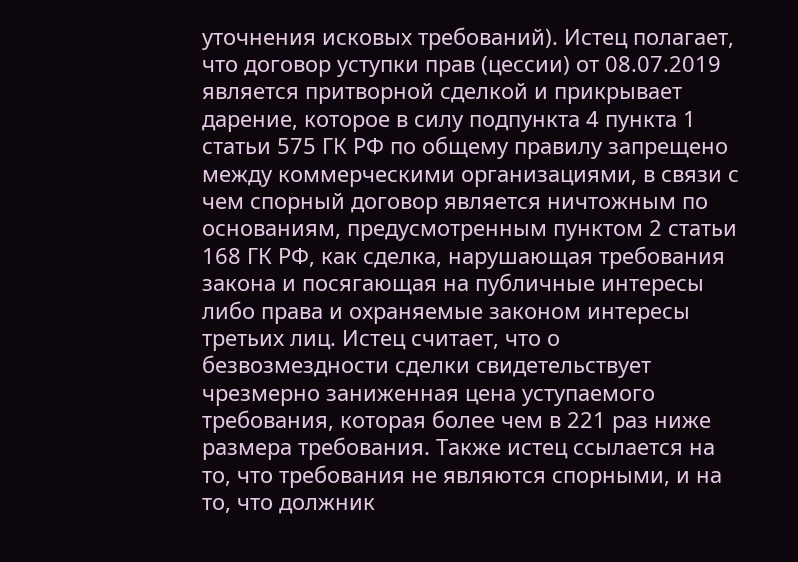уточнения исковых требований). Истец полагает, что договор уступки прав (цессии) от 08.07.2019 является притворной сделкой и прикрывает дарение, которое в силу подпункта 4 пункта 1 статьи 575 ГК РФ по общему правилу запрещено между коммерческими организациями, в связи с чем спорный договор является ничтожным по основаниям, предусмотренным пунктом 2 статьи 168 ГК РФ, как сделка, нарушающая требования закона и посягающая на публичные интересы либо права и охраняемые законом интересы третьих лиц. Истец считает, что о безвозмездности сделки свидетельствует чрезмерно заниженная цена уступаемого требования, которая более чем в 221 раз ниже размера требования. Также истец ссылается на то, что требования не являются спорными, и на то, что должник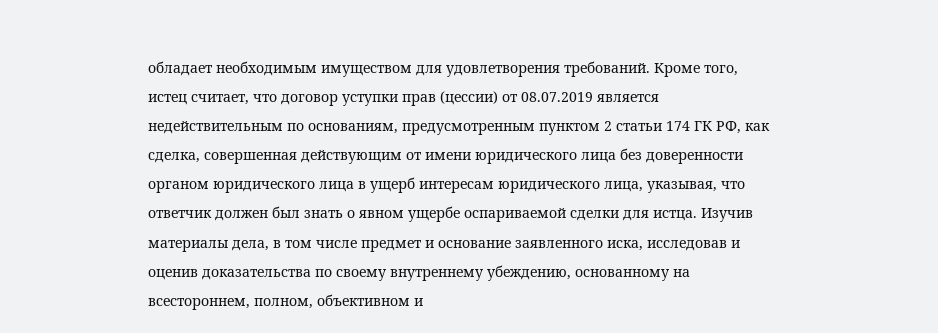обладает необходимым имуществом для удовлетворения требований. Кроме того, истец считает, что договор уступки прав (цессии) от 08.07.2019 является недействительным по основаниям, предусмотренным пунктом 2 статьи 174 ГК РФ, как сделка, совершенная действующим от имени юридического лица без доверенности органом юридического лица в ущерб интересам юридического лица, указывая, что ответчик должен был знать о явном ущербе оспариваемой сделки для истца. Изучив материалы дела, в том числе предмет и основание заявленного иска, исследовав и оценив доказательства по своему внутреннему убеждению, основанному на всестороннем, полном, объективном и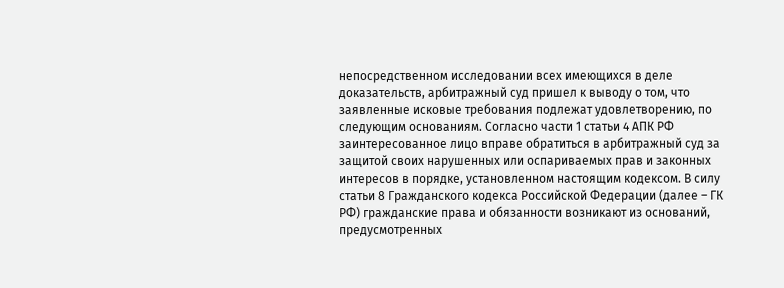непосредственном исследовании всех имеющихся в деле доказательств, арбитражный суд пришел к выводу о том, что заявленные исковые требования подлежат удовлетворению, по следующим основаниям. Согласно части 1 статьи 4 АПК РФ заинтересованное лицо вправе обратиться в арбитражный суд за защитой своих нарушенных или оспариваемых прав и законных интересов в порядке, установленном настоящим кодексом. В силу статьи 8 Гражданского кодекса Российской Федерации (далее – ГК РФ) гражданские права и обязанности возникают из оснований, предусмотренных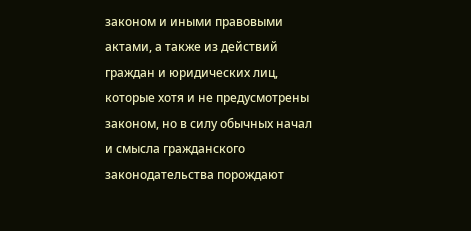законом и иными правовыми актами, а также из действий граждан и юридических лиц, которые хотя и не предусмотрены законом, но в силу обычных начал и смысла гражданского законодательства порождают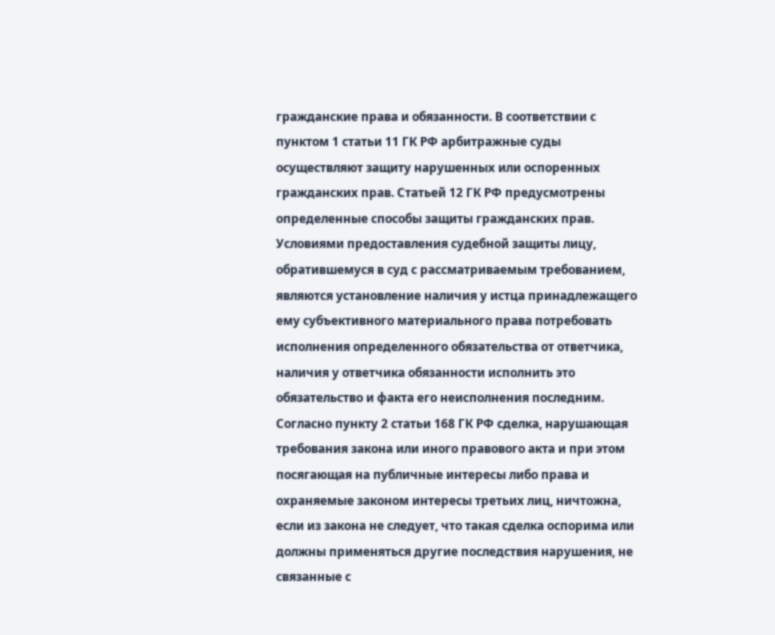гражданские права и обязанности. В соответствии с пунктом 1 статьи 11 ГК РФ арбитражные суды осуществляют защиту нарушенных или оспоренных гражданских прав. Статьей 12 ГК РФ предусмотрены определенные способы защиты гражданских прав. Условиями предоставления судебной защиты лицу, обратившемуся в суд с рассматриваемым требованием, являются установление наличия у истца принадлежащего ему субъективного материального права потребовать исполнения определенного обязательства от ответчика, наличия у ответчика обязанности исполнить это обязательство и факта его неисполнения последним. Согласно пункту 2 статьи 168 ГК РФ сделка, нарушающая требования закона или иного правового акта и при этом посягающая на публичные интересы либо права и охраняемые законом интересы третьих лиц, ничтожна, если из закона не следует, что такая сделка оспорима или должны применяться другие последствия нарушения, не связанные с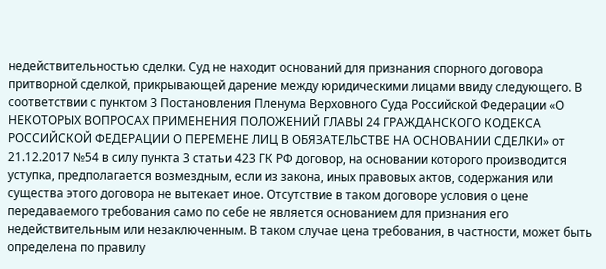недействительностью сделки. Суд не находит оснований для признания спорного договора притворной сделкой, прикрывающей дарение между юридическими лицами ввиду следующего. В соответствии с пунктом 3 Постановления Пленума Верховного Суда Российской Федерации «О НЕКОТОРЫХ ВОПРОСАХ ПРИМЕНЕНИЯ ПОЛОЖЕНИЙ ГЛАВЫ 24 ГРАЖДАНСКОГО КОДЕКСА РОССИЙСКОЙ ФЕДЕРАЦИИ О ПЕРЕМЕНЕ ЛИЦ В ОБЯЗАТЕЛЬСТВЕ НА ОСНОВАНИИ СДЕЛКИ» от 21.12.2017 №54 в силу пункта 3 статьи 423 ГК РФ договор, на основании которого производится уступка, предполагается возмездным, если из закона, иных правовых актов, содержания или существа этого договора не вытекает иное. Отсутствие в таком договоре условия о цене передаваемого требования само по себе не является основанием для признания его недействительным или незаключенным. В таком случае цена требования, в частности, может быть определена по правилу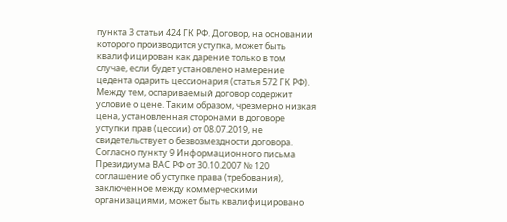пункта 3 статьи 424 ГК РФ. Договор, на основании которого производится уступка, может быть квалифицирован как дарение только в том случае, если будет установлено намерение цедента одарить цессионария (статья 572 ГК РФ). Между тем, оспариваемый договор содержит условие о цене. Таким образом, чрезмерно низкая цена, установленная сторонами в договоре уступки прав (цессии) от 08.07.2019, не свидетельствует о безвозмездности договора. Согласно пункту 9 Информационного письма Президиума ВАС РФ от 30.10.2007 № 120 соглашение об уступке права (требования), заключенное между коммерческими организациями, может быть квалифицировано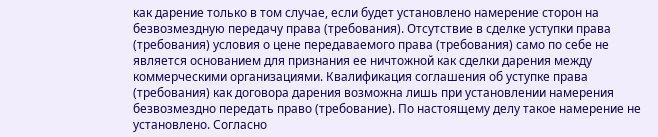как дарение только в том случае, если будет установлено намерение сторон на безвозмездную передачу права (требования). Отсутствие в сделке уступки права (требования) условия о цене передаваемого права (требования) само по себе не является основанием для признания ее ничтожной как сделки дарения между коммерческими организациями. Квалификация соглашения об уступке права (требования) как договора дарения возможна лишь при установлении намерения безвозмездно передать право (требование). По настоящему делу такое намерение не установлено. Согласно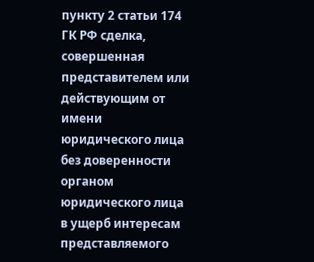пункту 2 статьи 174 ГК РФ сделка, совершенная представителем или действующим от имени юридического лица без доверенности органом юридического лица в ущерб интересам представляемого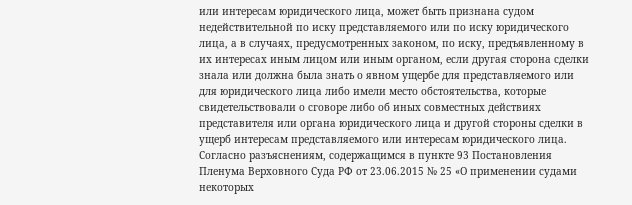или интересам юридического лица, может быть признана судом недействительной по иску представляемого или по иску юридического лица, а в случаях, предусмотренных законом, по иску, предъявленному в их интересах иным лицом или иным органом, если другая сторона сделки знала или должна была знать о явном ущербе для представляемого или для юридического лица либо имели место обстоятельства, которые свидетельствовали о сговоре либо об иных совместных действиях представителя или органа юридического лица и другой стороны сделки в ущерб интересам представляемого или интересам юридического лица. Согласно разъяснениям, содержащимся в пункте 93 Постановления Пленума Верховного Суда РФ от 23.06.2015 № 25 «О применении судами некоторых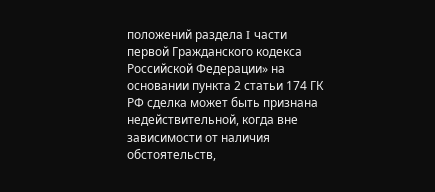положений раздела I части первой Гражданского кодекса Российской Федерации» на основании пункта 2 статьи 174 ГК РФ сделка может быть признана недействительной, когда вне зависимости от наличия обстоятельств,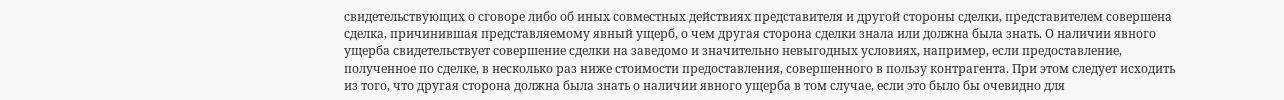свидетельствующих о сговоре либо об иных совместных действиях представителя и другой стороны сделки, представителем совершена сделка, причинившая представляемому явный ущерб, о чем другая сторона сделки знала или должна была знать. О наличии явного ущерба свидетельствует совершение сделки на заведомо и значительно невыгодных условиях, например, если предоставление, полученное по сделке, в несколько раз ниже стоимости предоставления, совершенного в пользу контрагента. При этом следует исходить из того, что другая сторона должна была знать о наличии явного ущерба в том случае, если это было бы очевидно для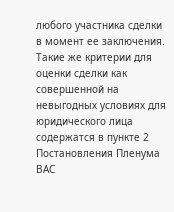любого участника сделки в момент ее заключения. Такие же критерии для оценки сделки как совершенной на невыгодных условиях для юридического лица содержатся в пункте 2 Постановления Пленума ВАС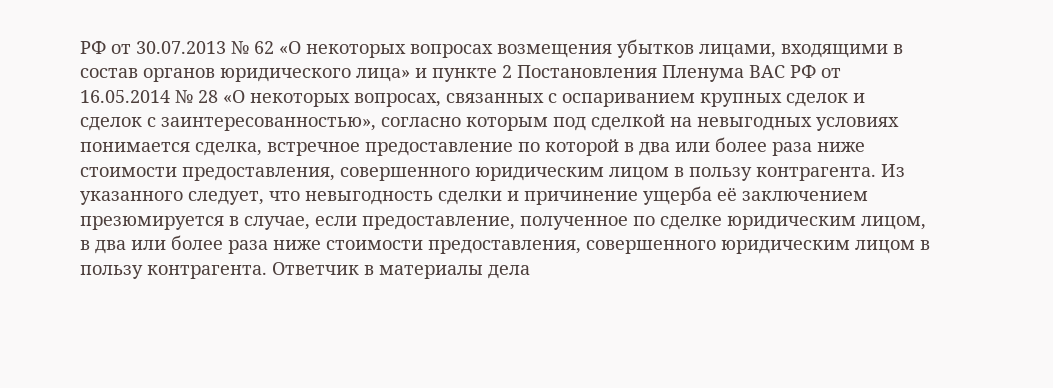РФ от 30.07.2013 № 62 «О некоторых вопросах возмещения убытков лицами, входящими в состав органов юридического лица» и пункте 2 Постановления Пленума ВАС РФ от 16.05.2014 № 28 «О некоторых вопросах, связанных с оспариванием крупных сделок и сделок с заинтересованностью», согласно которым под сделкой на невыгодных условиях понимается сделка, встречное предоставление по которой в два или более раза ниже стоимости предоставления, совершенного юридическим лицом в пользу контрагента. Из указанного следует, что невыгодность сделки и причинение ущерба её заключением презюмируется в случае, если предоставление, полученное по сделке юридическим лицом, в два или более раза ниже стоимости предоставления, совершенного юридическим лицом в пользу контрагента. Ответчик в материалы дела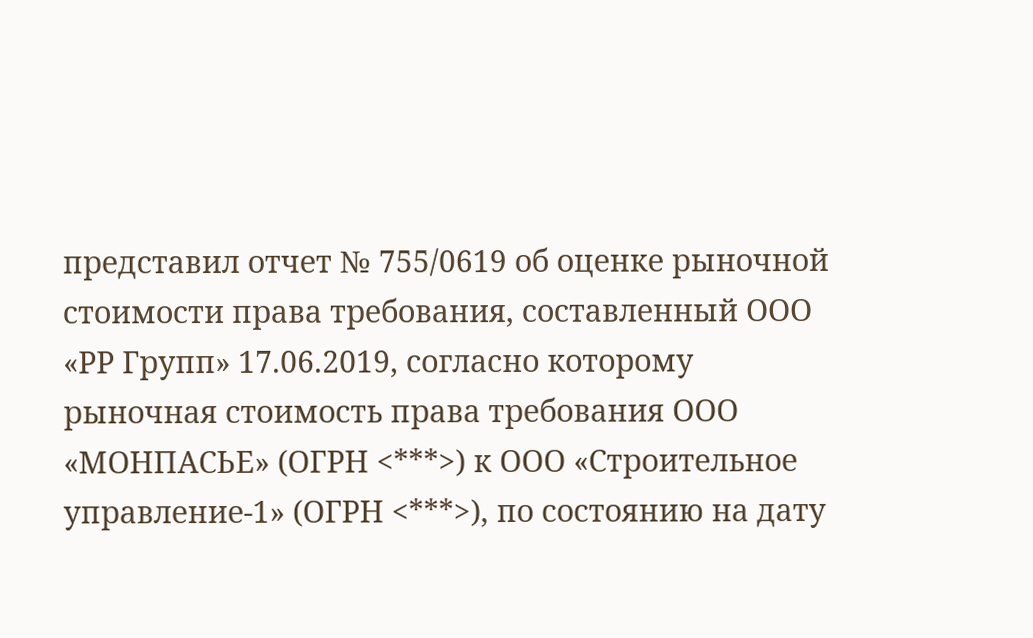представил отчет № 755/0619 об оценке рыночной стоимости права требования, составленный ООО «РР Групп» 17.06.2019, согласно которому рыночная стоимость права требования ООО «МОНПАСЬЕ» (ОГРН <***>) к ООО «Строительное управление-1» (ОГРН <***>), по состоянию на дату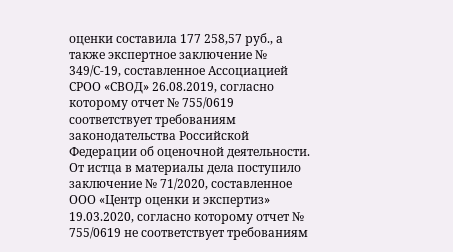оценки составила 177 258,57 руб., а также экспертное заключение № 349/С-19, составленное Ассоциацией СРОО «СВОД» 26.08.2019, согласно которому отчет № 755/0619 соответствует требованиям законодательства Российской Федерации об оценочной деятельности. От истца в материалы дела поступило заключение № 71/2020, составленное ООО «Центр оценки и экспертиз» 19.03.2020, согласно которому отчет № 755/0619 не соответствует требованиям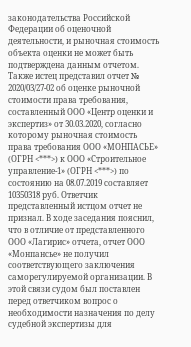законодательства Российской Федерации об оценочной деятельности, и рыночная стоимость объекта оценки не может быть подтверждена данным отчетом. Также истец представил отчет № 2020/03/27-02 об оценке рыночной стоимости права требования, составленный ООО «Центр оценки и экспертиз» от 30.03.2020, согласно которому рыночная стоимость права требования ООО «МОНПАСЬЕ» (ОГРН <***>) к ООО «Строительное управление-1» (ОГРН <***>) по состоянию на 08.07.2019 составляет 10350318 руб. Ответчик представленный истцом отчет не признал. В ходе заседания пояснил, что в отличие от представленного ООО «Лагирис» отчета, отчет ООО «Монпансье» не получил соответствующего заключения саморегулируемой организации. В этой связи судом был поставлен перед ответчиком вопрос о необходимости назначения по делу судебной экспертизы для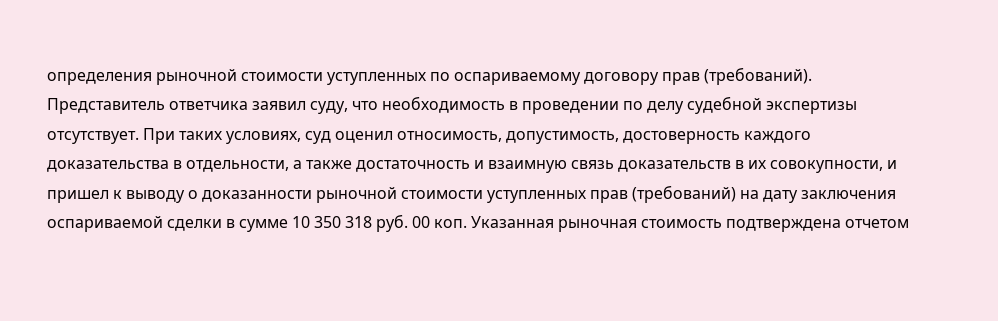определения рыночной стоимости уступленных по оспариваемому договору прав (требований). Представитель ответчика заявил суду, что необходимость в проведении по делу судебной экспертизы отсутствует. При таких условиях, суд оценил относимость, допустимость, достоверность каждого доказательства в отдельности, а также достаточность и взаимную связь доказательств в их совокупности, и пришел к выводу о доказанности рыночной стоимости уступленных прав (требований) на дату заключения оспариваемой сделки в сумме 10 350 318 руб. 00 коп. Указанная рыночная стоимость подтверждена отчетом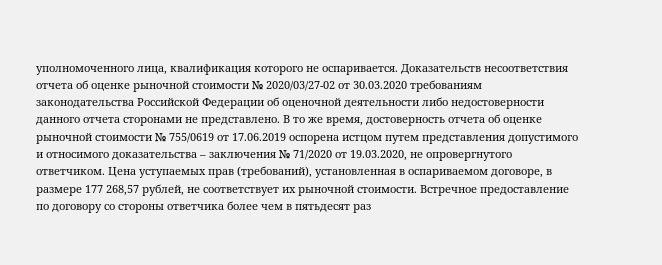уполномоченного лица, квалификация которого не оспаривается. Доказательств несоответствия отчета об оценке рыночной стоимости № 2020/03/27-02 от 30.03.2020 требованиям законодательства Российской Федерации об оценочной деятельности либо недостоверности данного отчета сторонами не представлено. В то же время, достоверность отчета об оценке рыночной стоимости № 755/0619 от 17.06.2019 оспорена истцом путем представления допустимого и относимого доказательства – заключения № 71/2020 от 19.03.2020, не опровергнутого ответчиком. Цена уступаемых прав (требований), установленная в оспариваемом договоре, в размере 177 268,57 рублей, не соответствует их рыночной стоимости. Встречное предоставление по договору со стороны ответчика более чем в пятьдесят раз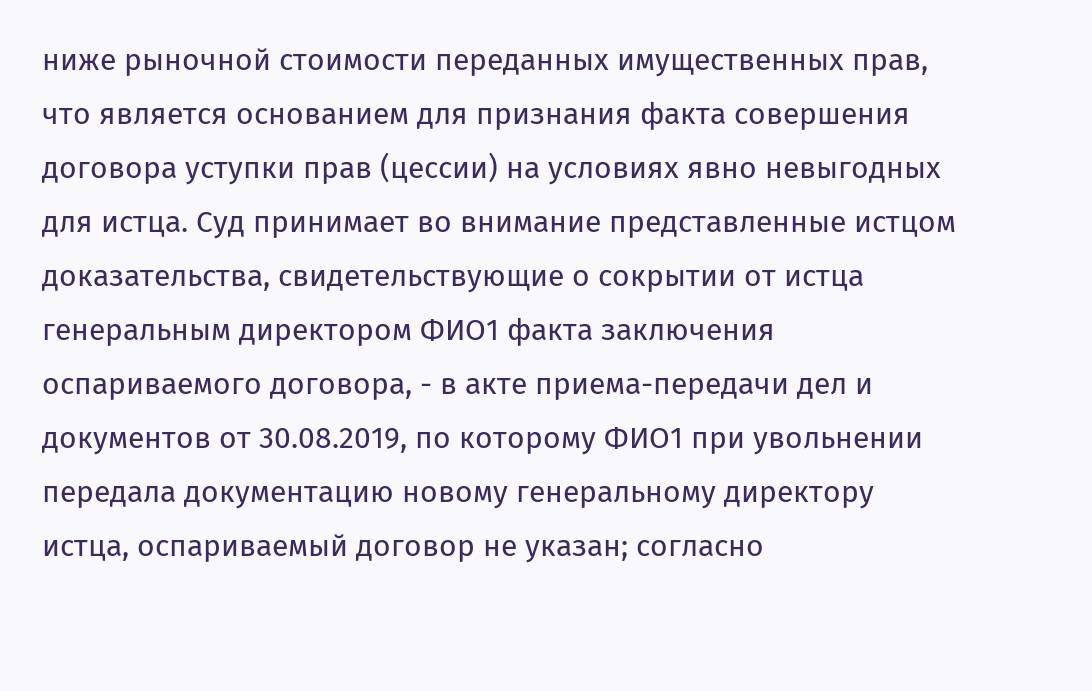ниже рыночной стоимости переданных имущественных прав, что является основанием для признания факта совершения договора уступки прав (цессии) на условиях явно невыгодных для истца. Суд принимает во внимание представленные истцом доказательства, свидетельствующие о сокрытии от истца генеральным директором ФИО1 факта заключения оспариваемого договора, - в акте приема-передачи дел и документов от 30.08.2019, по которому ФИО1 при увольнении передала документацию новому генеральному директору истца, оспариваемый договор не указан; согласно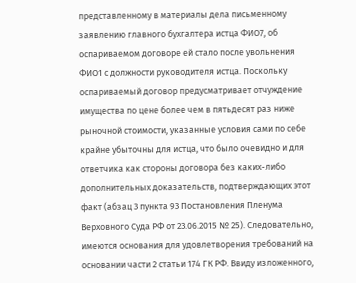представленному в материалы дела письменному заявлению главного бухгалтера истца ФИО7, об оспариваемом договоре ей стало после увольнения ФИО1 с должности руководителя истца. Поскольку оспариваемый договор предусматривает отчуждение имущества по цене более чем в пятьдесят раз ниже рыночной стоимости, указанные условия сами по себе крайне убыточны для истца, что было очевидно и для ответчика как стороны договора без каких-либо дополнительных доказательств, подтверждающих этот факт (абзац 3 пункта 93 Постановления Пленума Верховного Суда РФ от 23.06.2015 № 25). Следовательно, имеются основания для удовлетворения требований на основании части 2 статьи 174 ГК РФ. Ввиду изложенного,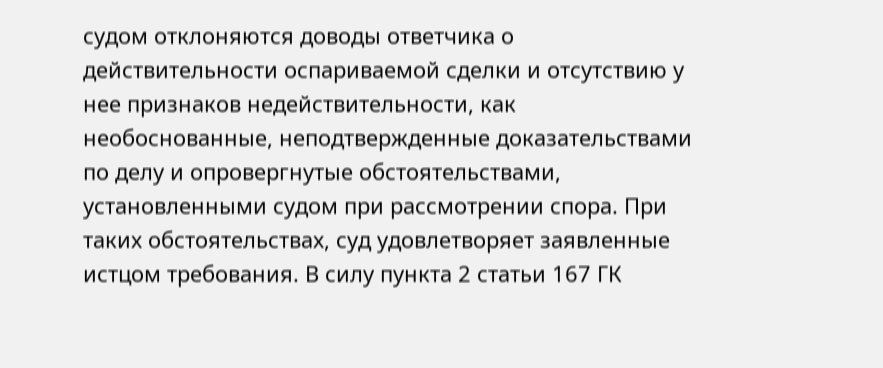судом отклоняются доводы ответчика о действительности оспариваемой сделки и отсутствию у нее признаков недействительности, как необоснованные, неподтвержденные доказательствами по делу и опровергнутые обстоятельствами, установленными судом при рассмотрении спора. При таких обстоятельствах, суд удовлетворяет заявленные истцом требования. В силу пункта 2 статьи 167 ГК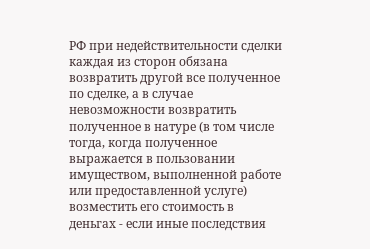РФ при недействительности сделки каждая из сторон обязана возвратить другой все полученное по сделке, а в случае невозможности возвратить полученное в натуре (в том числе тогда, когда полученное выражается в пользовании имуществом, выполненной работе или предоставленной услуге) возместить его стоимость в деньгах - если иные последствия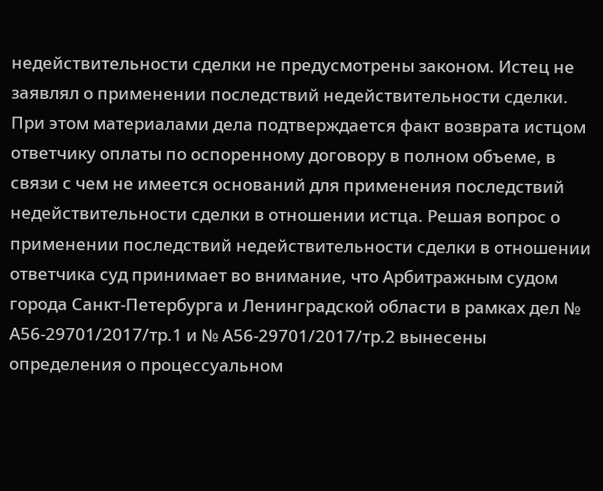недействительности сделки не предусмотрены законом. Истец не заявлял о применении последствий недействительности сделки. При этом материалами дела подтверждается факт возврата истцом ответчику оплаты по оспоренному договору в полном объеме, в связи с чем не имеется оснований для применения последствий недействительности сделки в отношении истца. Решая вопрос о применении последствий недействительности сделки в отношении ответчика суд принимает во внимание, что Арбитражным судом города Санкт-Петербурга и Ленинградской области в рамках дел № А56-29701/2017/тр.1 и № А56-29701/2017/тр.2 вынесены определения о процессуальном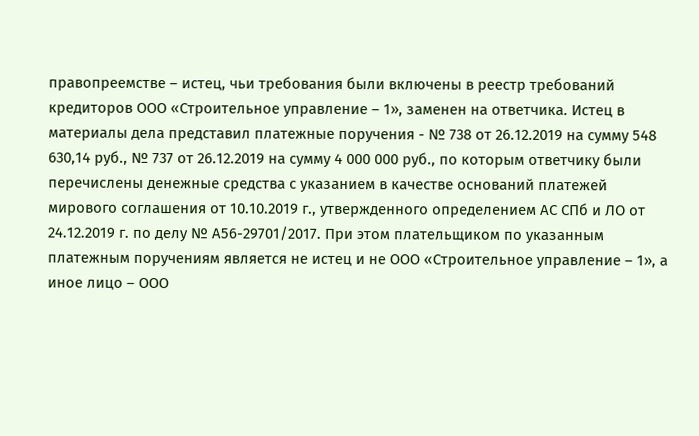правопреемстве – истец, чьи требования были включены в реестр требований кредиторов ООО «Строительное управление – 1», заменен на ответчика. Истец в материалы дела представил платежные поручения - № 738 от 26.12.2019 на сумму 548 630,14 руб., № 737 от 26.12.2019 на сумму 4 000 000 руб., по которым ответчику были перечислены денежные средства с указанием в качестве оснований платежей мирового соглашения от 10.10.2019 г., утвержденного определением АС СПб и ЛО от 24.12.2019 г. по делу № А56-29701/2017. При этом плательщиком по указанным платежным поручениям является не истец и не ООО «Строительное управление – 1», а иное лицо – ООО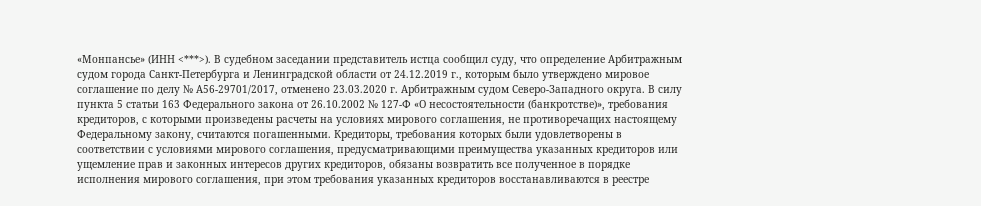«Монпансье» (ИНН <***>). В судебном заседании представитель истца сообщил суду, что определение Арбитражным судом города Санкт-Петербурга и Ленинградской области от 24.12.2019 г., которым было утверждено мировое соглашение по делу № А56-29701/2017, отменено 23.03.2020 г. Арбитражным судом Северо-Западного округа. В силу пункта 5 статьи 163 Федерального закона от 26.10.2002 № 127-Ф «О несостоятельности (банкротстве)», требования кредиторов, с которыми произведены расчеты на условиях мирового соглашения, не противоречащих настоящему Федеральному закону, считаются погашенными. Кредиторы, требования которых были удовлетворены в соответствии с условиями мирового соглашения, предусматривающими преимущества указанных кредиторов или ущемление прав и законных интересов других кредиторов, обязаны возвратить все полученное в порядке исполнения мирового соглашения, при этом требования указанных кредиторов восстанавливаются в реестре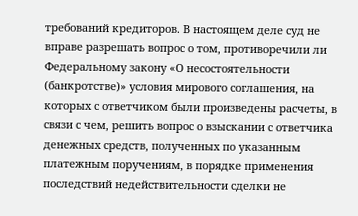требований кредиторов. В настоящем деле суд не вправе разрешать вопрос о том, противоречили ли Федеральному закону «О несостоятельности (банкротстве)» условия мирового соглашения, на которых с ответчиком были произведены расчеты, в связи с чем, решить вопрос о взыскании с ответчика денежных средств, полученных по указанным платежным поручениям, в порядке применения последствий недействительности сделки не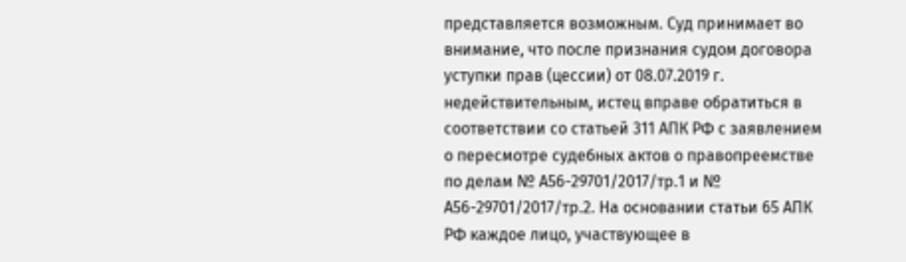представляется возможным. Суд принимает во внимание, что после признания судом договора уступки прав (цессии) от 08.07.2019 г. недействительным, истец вправе обратиться в соответствии со статьей 311 АПК РФ с заявлением о пересмотре судебных актов о правопреемстве по делам № А56-29701/2017/тр.1 и № А56-29701/2017/тр.2. На основании статьи 65 АПК РФ каждое лицо, участвующее в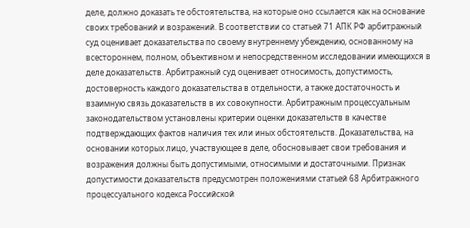деле, должно доказать те обстоятельства, на которые оно ссылается как на основание своих требований и возражений. В соответствии со статьей 71 АПК РФ арбитражный суд оценивает доказательства по своему внутреннему убеждению, основанному на всестороннем, полном, объективном и непосредственном исследовании имеющихся в деле доказательств. Арбитражный суд оценивает относимость, допустимость, достоверность каждого доказательства в отдельности, а также достаточность и взаимную связь доказательств в их совокупности. Арбитражным процессуальным законодательством установлены критерии оценки доказательств в качестве подтверждающих фактов наличия тех или иных обстоятельств. Доказательства, на основании которых лицо, участвующее в деле, обосновывает свои требования и возражения должны быть допустимыми, относимыми и достаточными. Признак допустимости доказательств предусмотрен положениями статьей 68 Арбитражного процессуального кодекса Российской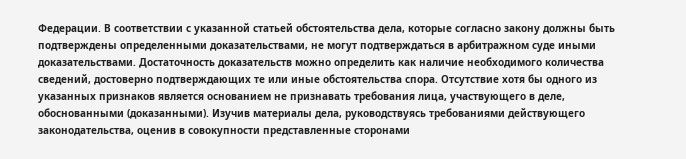Федерации. В соответствии с указанной статьей обстоятельства дела, которые согласно закону должны быть подтверждены определенными доказательствами, не могут подтверждаться в арбитражном суде иными доказательствами. Достаточность доказательств можно определить как наличие необходимого количества сведений, достоверно подтверждающих те или иные обстоятельства спора. Отсутствие хотя бы одного из указанных признаков является основанием не признавать требования лица, участвующего в деле, обоснованными (доказанными). Изучив материалы дела, руководствуясь требованиями действующего законодательства, оценив в совокупности представленные сторонами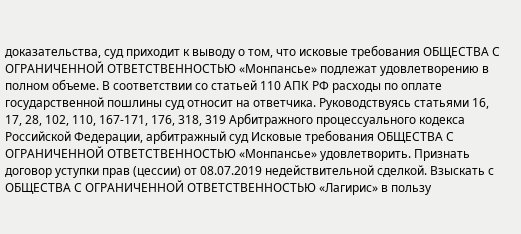доказательства, суд приходит к выводу о том, что исковые требования ОБЩЕСТВА С ОГРАНИЧЕННОЙ ОТВЕТСТВЕННОСТЬЮ «Монпансье» подлежат удовлетворению в полном объеме. В соответствии со статьей 110 АПК РФ расходы по оплате государственной пошлины суд относит на ответчика. Руководствуясь статьями 16, 17, 28, 102, 110, 167-171, 176, 318, 319 Арбитражного процессуального кодекса Российской Федерации, арбитражный суд Исковые требования ОБЩЕСТВА С ОГРАНИЧЕННОЙ ОТВЕТСТВЕННОСТЬЮ «Монпансье» удовлетворить. Признать договор уступки прав (цессии) от 08.07.2019 недействительной сделкой. Взыскать с ОБЩЕСТВА С ОГРАНИЧЕННОЙ ОТВЕТСТВЕННОСТЬЮ «Лагирис» в пользу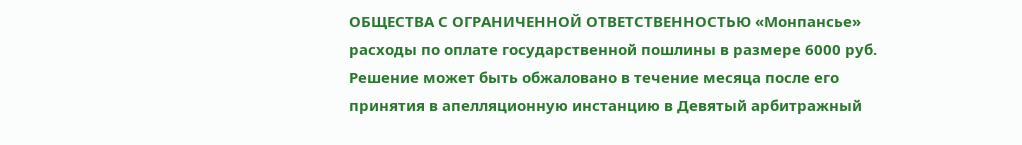ОБЩЕСТВА С ОГРАНИЧЕННОЙ ОТВЕТСТВЕННОСТЬЮ «Монпансье» расходы по оплате государственной пошлины в размере 6000 руб. Решение может быть обжаловано в течение месяца после его принятия в апелляционную инстанцию в Девятый арбитражный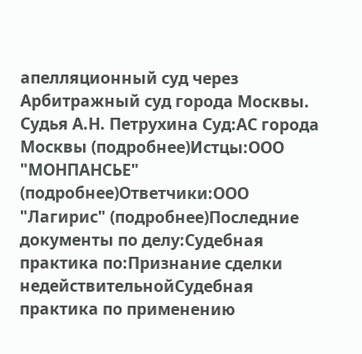апелляционный суд через Арбитражный суд города Москвы. Судья А.Н. Петрухина Суд:АС города Москвы (подробнее)Истцы:ООО "МОНПАНСЬЕ" (подробнее)Ответчики:ООО "Лагирис" (подробнее)Последние документы по делу:Судебная практика по:Признание сделки недействительнойСудебная практика по применению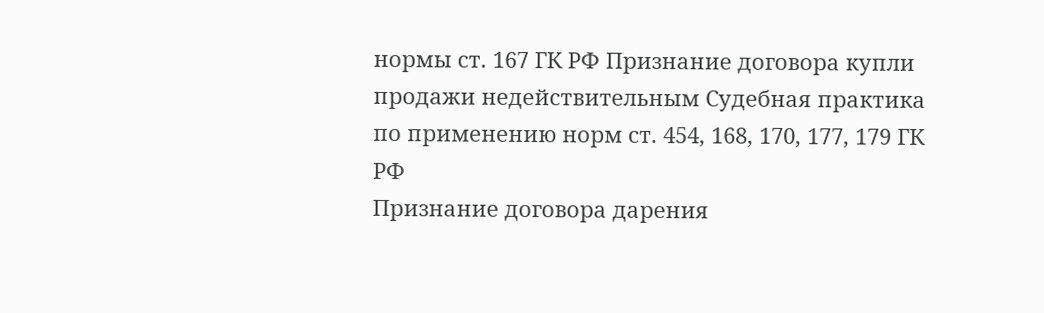нормы ст. 167 ГК РФ Признание договора купли продажи недействительным Судебная практика по применению норм ст. 454, 168, 170, 177, 179 ГК РФ
Признание договора дарения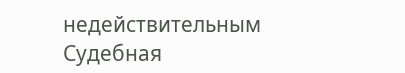недействительным Судебная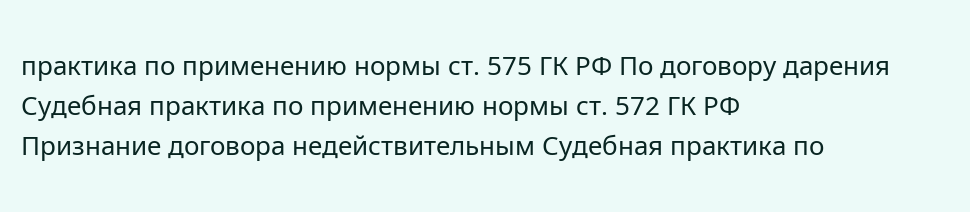практика по применению нормы ст. 575 ГК РФ По договору дарения Судебная практика по применению нормы ст. 572 ГК РФ
Признание договора недействительным Судебная практика по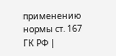применению нормы ст. 167 ГК РФ |